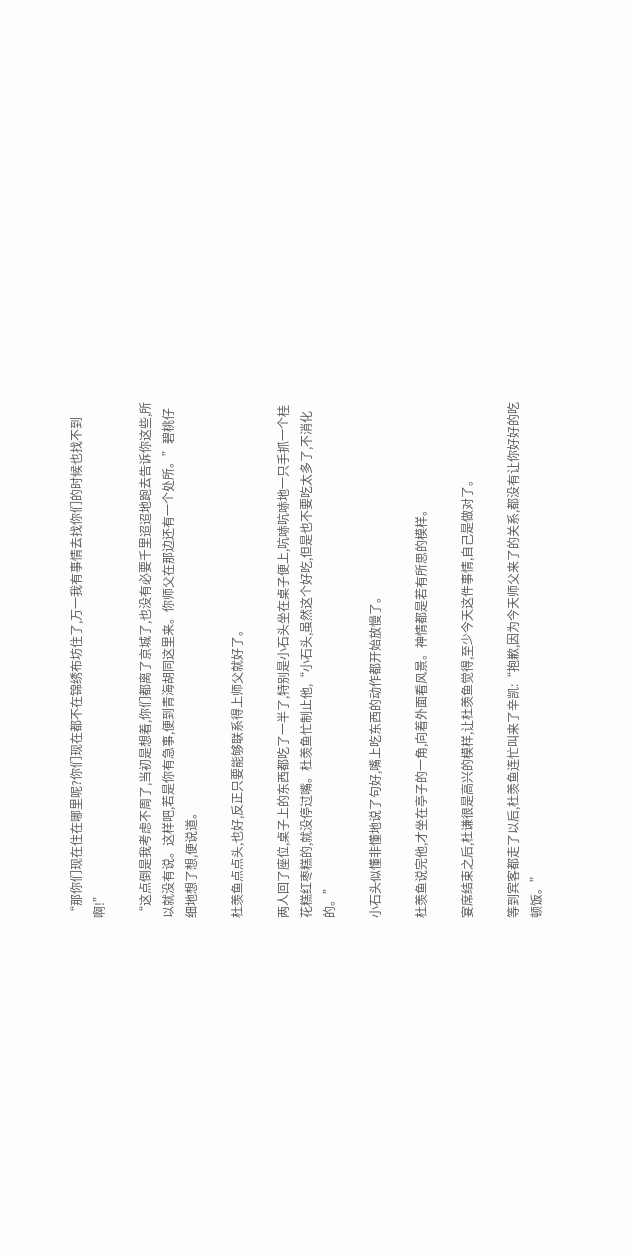“那你们现在住在哪里呢?你们现在都不在锦绣布坊住了,万一我有事情去找你们的时候也找不到啊!”

“这点倒是我考虑不周了,当初是想着,你们都离了京城了,也没有必要千里迢迢地跑去告诉你这些,所以就没有说。这样吧,若是你有急事,便到青海胡同这里来。你师父在那边还有一个处所。”碧桃仔细地想了想,便说道。

杜羡鱼点点头,也好,反正只要能够联系得上师父就好了。

两人回了座位,桌子上的东西都吃了一半了,特别是小石头坐在桌子便上,吭哧吭哧地一只手抓一个桂花糕红枣糕的,就没停过嘴。杜羡鱼忙制止他,“小石头,虽然这个好吃,但是也不要吃太多了,不消化的。”

小石头似懂非懂地说了句好,嘴上吃东西的动作都开始放慢了。

杜羡鱼说完他,才坐在亭子的一角,向着外面看风景。神情都是若有所思的模样。

宴席结束之后,杜谦很是高兴的模样,让杜羡鱼觉得,至少今天这件事情,自己是做对了。

等到宾客都走了以后,杜羡鱼连忙叫来了辛凯:“抱歉,因为今天师父来了的关系,都没有让你好好的吃顿饭。”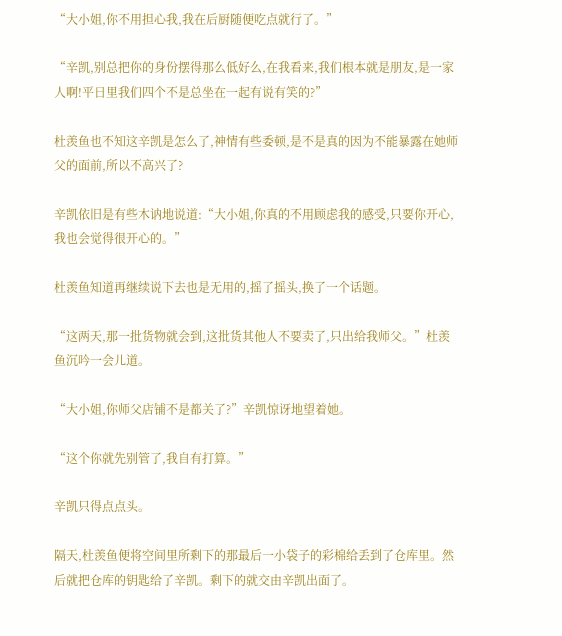“大小姐,你不用担心我,我在后厨随便吃点就行了。”

“辛凯,别总把你的身份摆得那么低好么,在我看来,我们根本就是朋友,是一家人啊!平日里我们四个不是总坐在一起有说有笑的?”

杜羡鱼也不知这辛凯是怎么了,神情有些委顿,是不是真的因为不能暴露在她师父的面前,所以不高兴了?

辛凯依旧是有些木讷地说道:“大小姐,你真的不用顾虑我的感受,只要你开心,我也会觉得很开心的。”

杜羡鱼知道再继续说下去也是无用的,摇了摇头,换了一个话题。

“这两天,那一批货物就会到,这批货其他人不要卖了,只出给我师父。”杜羡鱼沉吟一会儿道。

“大小姐,你师父店铺不是都关了?”辛凯惊讶地望着她。

“这个你就先别管了,我自有打算。”

辛凯只得点点头。

隔天,杜羡鱼便将空间里所剩下的那最后一小袋子的彩棉给丢到了仓库里。然后就把仓库的钥匙给了辛凯。剩下的就交由辛凯出面了。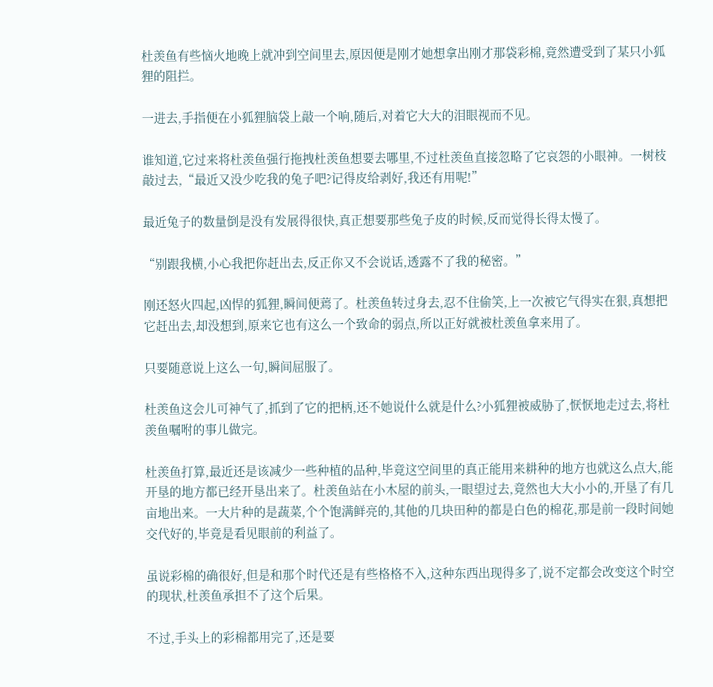杜羡鱼有些恼火地晚上就冲到空间里去,原因便是刚才她想拿出刚才那袋彩棉,竟然遭受到了某只小狐狸的阻拦。

一进去,手指便在小狐狸脑袋上敲一个响,随后,对着它大大的泪眼视而不见。

谁知道,它过来将杜羡鱼强行拖拽杜羡鱼想要去哪里,不过杜羡鱼直接忽略了它哀怨的小眼神。一树枝敲过去,“最近又没少吃我的兔子吧?记得皮给剥好,我还有用呢!”

最近兔子的数量倒是没有发展得很快,真正想要那些兔子皮的时候,反而觉得长得太慢了。

“别跟我横,小心我把你赶出去,反正你又不会说话,透露不了我的秘密。”

刚还怒火四起,凶悍的狐狸,瞬间便蔫了。杜羡鱼转过身去,忍不住偷笑,上一次被它气得实在狠,真想把它赶出去,却没想到,原来它也有这么一个致命的弱点,所以正好就被杜羡鱼拿来用了。

只要随意说上这么一句,瞬间屈服了。

杜羡鱼这会儿可神气了,抓到了它的把柄,还不她说什么就是什么?小狐狸被威胁了,恹恹地走过去,将杜羡鱼嘱咐的事儿做完。

杜羡鱼打算,最近还是该减少一些种植的品种,毕竟这空间里的真正能用来耕种的地方也就这么点大,能开垦的地方都已经开垦出来了。杜羡鱼站在小木屋的前头,一眼望过去,竟然也大大小小的,开垦了有几亩地出来。一大片种的是蔬菜,个个饱满鲜亮的,其他的几块田种的都是白色的棉花,那是前一段时间她交代好的,毕竟是看见眼前的利益了。

虽说彩棉的确很好,但是和那个时代还是有些格格不入,这种东西出现得多了,说不定都会改变这个时空的现状,杜羡鱼承担不了这个后果。

不过,手头上的彩棉都用完了,还是要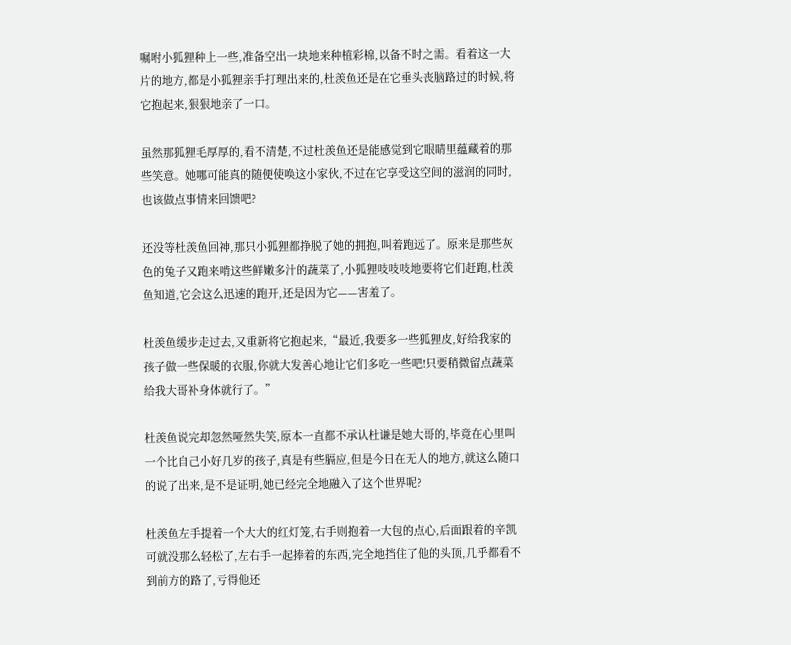嘱咐小狐狸种上一些,准备空出一块地来种植彩棉,以备不时之需。看着这一大片的地方,都是小狐狸亲手打理出来的,杜羡鱼还是在它垂头丧脑路过的时候,将它抱起来,狠狠地亲了一口。

虽然那狐狸毛厚厚的,看不清楚,不过杜羡鱼还是能感觉到它眼睛里蕴藏着的那些笑意。她哪可能真的随便使唤这小家伙,不过在它享受这空间的滋润的同时,也该做点事情来回馈吧?

还没等杜羡鱼回神,那只小狐狸都挣脱了她的拥抱,叫着跑远了。原来是那些灰色的兔子又跑来啃这些鲜嫩多汁的蔬菜了,小狐狸吱吱吱地要将它们赶跑,杜羡鱼知道,它会这么迅速的跑开,还是因为它——害羞了。

杜羡鱼缓步走过去,又重新将它抱起来,“最近,我要多一些狐狸皮,好给我家的孩子做一些保暖的衣服,你就大发善心地让它们多吃一些吧!只要稍微留点蔬菜给我大哥补身体就行了。”

杜羡鱼说完却忽然哑然失笑,原本一直都不承认杜谦是她大哥的,毕竟在心里叫一个比自己小好几岁的孩子,真是有些膈应,但是今日在无人的地方,就这么随口的说了出来,是不是证明,她已经完全地融入了这个世界呢?

杜羡鱼左手提着一个大大的红灯笼,右手则抱着一大包的点心,后面跟着的辛凯可就没那么轻松了,左右手一起捧着的东西,完全地挡住了他的头顶,几乎都看不到前方的路了,亏得他还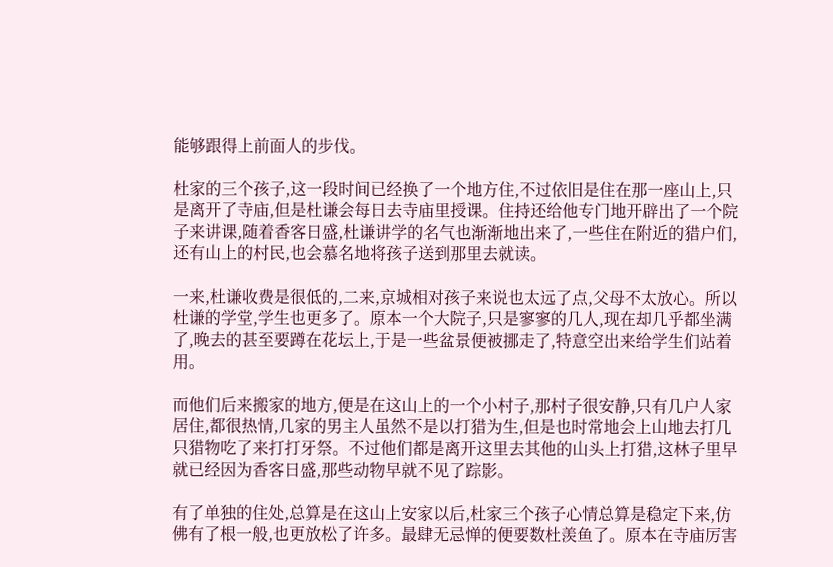能够跟得上前面人的步伐。

杜家的三个孩子,这一段时间已经换了一个地方住,不过依旧是住在那一座山上,只是离开了寺庙,但是杜谦会每日去寺庙里授课。住持还给他专门地开辟出了一个院子来讲课,随着香客日盛,杜谦讲学的名气也渐渐地出来了,一些住在附近的猎户们,还有山上的村民,也会慕名地将孩子送到那里去就读。

一来,杜谦收费是很低的,二来,京城相对孩子来说也太远了点,父母不太放心。所以杜谦的学堂,学生也更多了。原本一个大院子,只是寥寥的几人,现在却几乎都坐满了,晚去的甚至要蹲在花坛上,于是一些盆景便被挪走了,特意空出来给学生们站着用。

而他们后来搬家的地方,便是在这山上的一个小村子,那村子很安静,只有几户人家居住,都很热情,几家的男主人虽然不是以打猎为生,但是也时常地会上山地去打几只猎物吃了来打打牙祭。不过他们都是离开这里去其他的山头上打猎,这林子里早就已经因为香客日盛,那些动物早就不见了踪影。

有了单独的住处,总算是在这山上安家以后,杜家三个孩子心情总算是稳定下来,仿佛有了根一般,也更放松了许多。最肆无忌惮的便要数杜羡鱼了。原本在寺庙厉害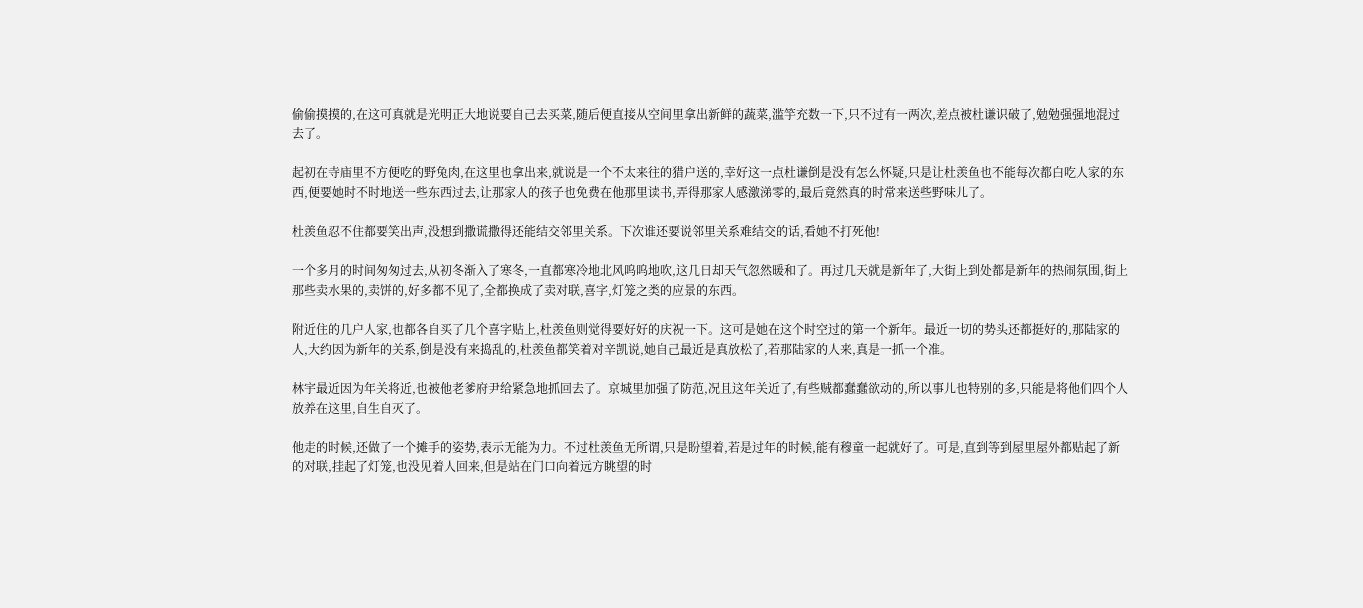偷偷摸摸的,在这可真就是光明正大地说要自己去买菜,随后便直接从空间里拿出新鲜的蔬菜,滥竽充数一下,只不过有一两次,差点被杜谦识破了,勉勉强强地混过去了。

起初在寺庙里不方便吃的野兔肉,在这里也拿出来,就说是一个不太来往的猎户送的,幸好这一点杜谦倒是没有怎么怀疑,只是让杜羡鱼也不能每次都白吃人家的东西,便要她时不时地送一些东西过去,让那家人的孩子也免费在他那里读书,弄得那家人感激涕零的,最后竟然真的时常来送些野味儿了。

杜羡鱼忍不住都要笑出声,没想到撒谎撒得还能结交邻里关系。下次谁还要说邻里关系难结交的话,看她不打死他!

一个多月的时间匆匆过去,从初冬渐入了寒冬,一直都寒冷地北风呜呜地吹,这几日却天气忽然暖和了。再过几天就是新年了,大街上到处都是新年的热闹氛围,街上那些卖水果的,卖饼的,好多都不见了,全都换成了卖对联,喜字,灯笼之类的应景的东西。

附近住的几户人家,也都各自买了几个喜字贴上,杜羡鱼则觉得要好好的庆祝一下。这可是她在这个时空过的第一个新年。最近一切的势头还都挺好的,那陆家的人,大约因为新年的关系,倒是没有来捣乱的,杜羡鱼都笑着对辛凯说,她自己最近是真放松了,若那陆家的人来,真是一抓一个准。

林宇最近因为年关将近,也被他老爹府尹给紧急地抓回去了。京城里加强了防范,况且这年关近了,有些贼都蠢蠢欲动的,所以事儿也特别的多,只能是将他们四个人放养在这里,自生自灭了。

他走的时候,还做了一个摊手的姿势,表示无能为力。不过杜羡鱼无所谓,只是盼望着,若是过年的时候,能有穆童一起就好了。可是,直到等到屋里屋外都贴起了新的对联,挂起了灯笼,也没见着人回来,但是站在门口向着远方眺望的时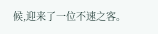候,迎来了一位不速之客。